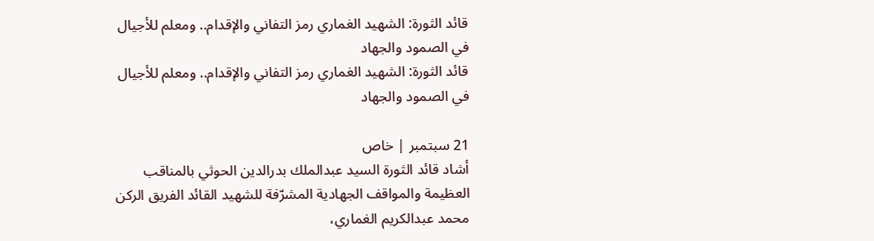قائد الثورة: الشهيد الغماري رمز التفاني والإقدام.. ومعلم للأجيال في الصمود والجهاد
قائد الثورة: الشهيد الغماري رمز التفاني والإقدام.. ومعلم للأجيال في الصمود والجهاد

21 سبتمبر | خاص
أشاد قائد الثورة السيد عبدالملك بدرالدين الحوثي بالمناقب العظيمة والمواقف الجهادية المشرّفة للشهيد القائد الفريق الركن محمد عبدالكريم الغماري،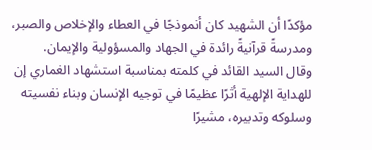مؤكدًا أن الشهيد كان أنموذجًا في العطاء والإخلاص والصبر، ومدرسةً قرآنيةً رائدة في الجهاد والمسؤولية والإيمان.
وقال السيد القائد في كلمته بمناسبة استشهاد الغماري إن للهداية الإلهية أثرًا عظيمًا في توجيه الإنسان وبناء نفسيته وسلوكه وتدبيره، مشيرًا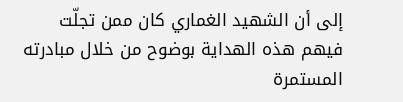إلى أن الشهيد الغماري كان ممن تجلّت فيهم هذه الهداية بوضوح من خلال مبادرته المستمرة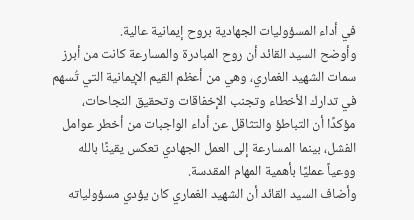في أداء المسؤوليات الجهادية بروح إيمانية عالية.
وأوضح السيد القائد أن روح المبادرة والمسارعة كانت من أبرز سمات الشهيد الغماري، وهي من أعظم القيم الإيمانية التي تُسهم في تدارك الأخطاء وتجنب الإخفاقات وتحقيق النجاحات، مؤكدًا أن التباطؤ والتثاقل عن أداء الواجبات من أخطر عوامل الفشل، بينما المسارعة إلى العمل الجهادي تعكس يقينًا بالله ووعياً عمليًا بأهمية المهام المقدسة.
وأضاف السيد القائد أن الشهيد الغماري كان يؤدي مسؤولياته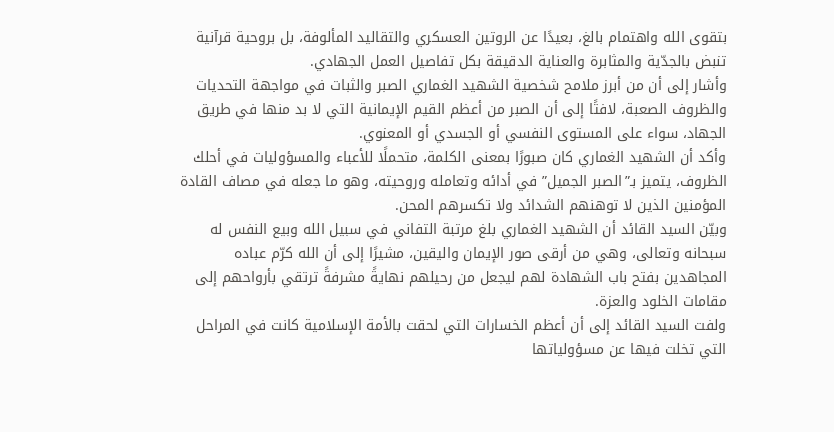بتقوى الله واهتمام بالغ، بعيدًا عن الروتين العسكري والتقاليد المألوفة، بل بروحية قرآنية تنبض بالجدّية والمثابرة والعناية الدقيقة بكل تفاصيل العمل الجهادي.
وأشار إلى أن من أبرز ملامح شخصية الشهيد الغماري الصبر والثبات في مواجهة التحديات والظروف الصعبة، لافتًا إلى أن الصبر من أعظم القيم الإيمانية التي لا بد منها في طريق الجهاد، سواء على المستوى النفسي أو الجسدي أو المعنوي.
وأكد أن الشهيد الغماري كان صبورًا بمعنى الكلمة، متحملًا للأعباء والمسؤوليات في أحلك الظروف، يتميز بـ”الصبر الجميل” في أدائه وتعامله وروحيته، وهو ما جعله في مصاف القادة المؤمنين الذين لا توهنهم الشدائد ولا تكسرهم المحن.
وبيّن السيد القائد أن الشهيد الغماري بلغ مرتبة التفاني في سبيل الله وبيع النفس له سبحانه وتعالى، وهي من أرقى صور الإيمان واليقين، مشيرًا إلى أن الله كرّم عباده المجاهدين بفتح باب الشهادة لهم ليجعل من رحيلهم نهايةً مشرفةً ترتقي بأرواحهم إلى مقامات الخلود والعزة.
ولفت السيد القائد إلى أن أعظم الخسارات التي لحقت بالأمة الإسلامية كانت في المراحل التي تخلت فيها عن مسؤولياتها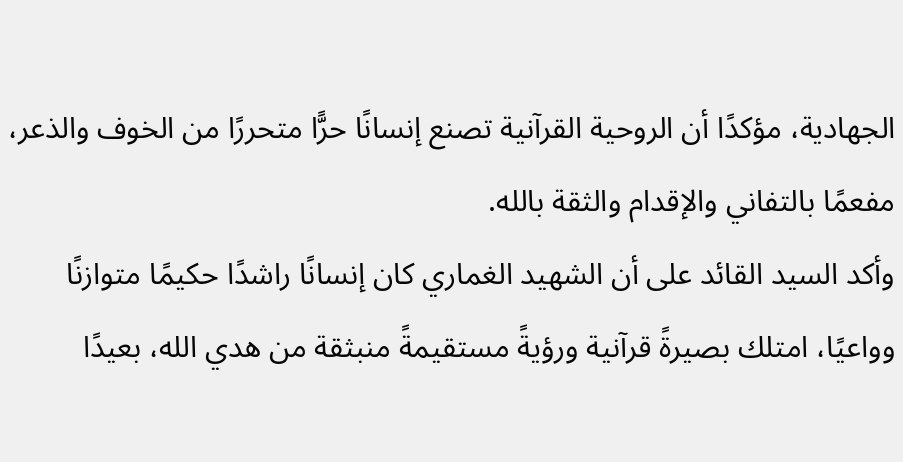الجهادية، مؤكدًا أن الروحية القرآنية تصنع إنسانًا حرًّا متحررًا من الخوف والذعر، مفعمًا بالتفاني والإقدام والثقة بالله.
وأكد السيد القائد على أن الشهيد الغماري كان إنسانًا راشدًا حكيمًا متوازنًا وواعيًا، امتلك بصيرةً قرآنية ورؤيةً مستقيمةً منبثقة من هدي الله، بعيدًا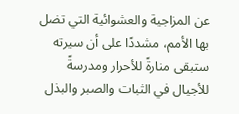عن المزاجية والعشوائية التي تضل بها الأمم، مشددًا على أن سيرته ستبقى منارةً للأحرار ومدرسةً للأجيال في الثبات والصبر والبذل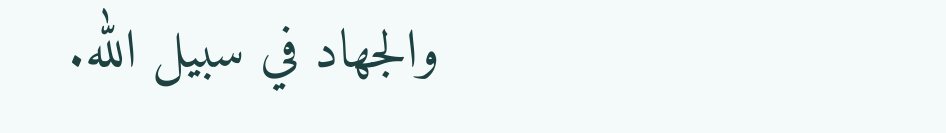والجهاد في سبيل الله.